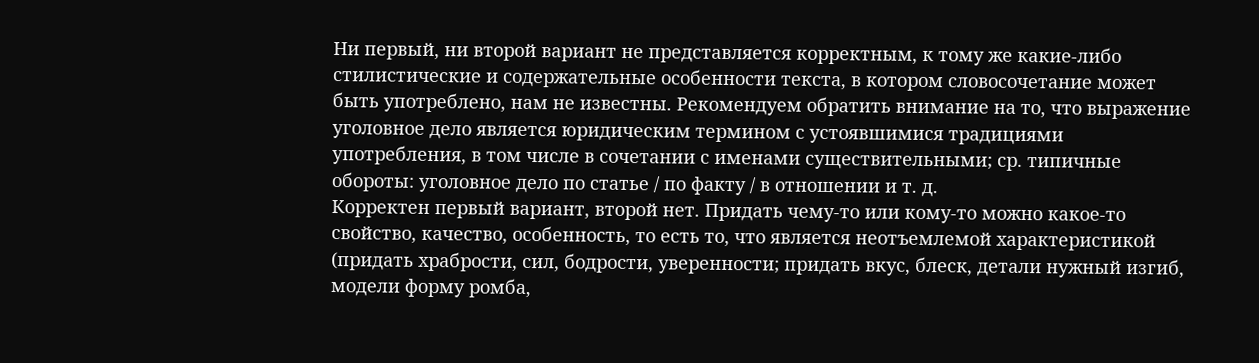Ни первый, ни второй вариант не представляется корректным, к тому же какие-либо стилистические и содержательные особенности текста, в котором словосочетание может быть употреблено, нам не известны. Рекомендуем обратить внимание на то, что выражение уголовное дело является юридическим термином с устоявшимися традициями употребления, в том числе в сочетании с именами существительными; ср. типичные обороты: уголовное дело по статье / по факту / в отношении и т. д.
Корректен первый вариант, второй нет. Придать чему-то или кому-то можно какое-то свойство, качество, особенность, то есть то, что является неотъемлемой характеристикой (придать храбрости, сил, бодрости, уверенности; придать вкус, блеск, детали нужный изгиб, модели форму ромба,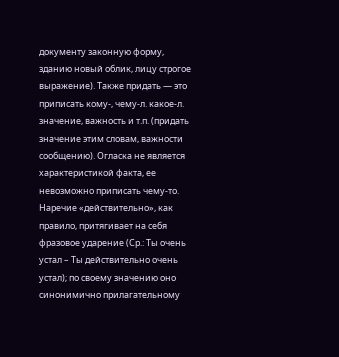документу законную форму, зданию новый облик, лицу строгое выражение). Также придать — это приписать кому-, чему-л. какое-л. значение, важность и т.п. (придать значение этим словам, важности сообщению). Огласка не является характеристикой факта, ее невозможно приписать чему-то.
Наречие «действительно», как правило, притягивает на себя фразовое ударение (Ср.: Ты очень устал – Ты действительно очень устал); по своему значению оно синонимично прилагательному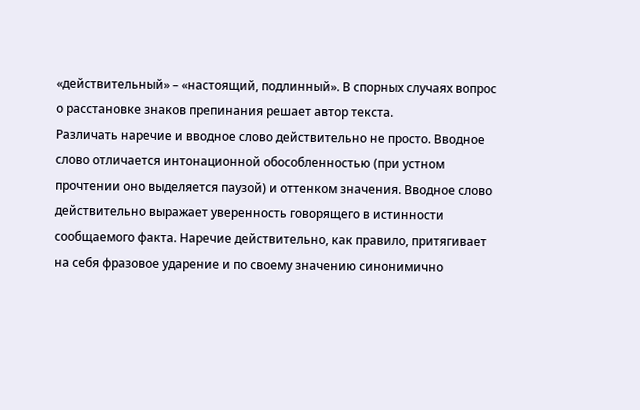«действительный» – «настоящий, подлинный». В спорных случаях вопрос о расстановке знаков препинания решает автор текста.
Различать наречие и вводное слово действительно не просто. Вводное слово отличается интонационной обособленностью (при устном прочтении оно выделяется паузой) и оттенком значения. Вводное слово действительно выражает уверенность говорящего в истинности сообщаемого факта. Наречие действительно, как правило, притягивает на себя фразовое ударение и по своему значению синонимично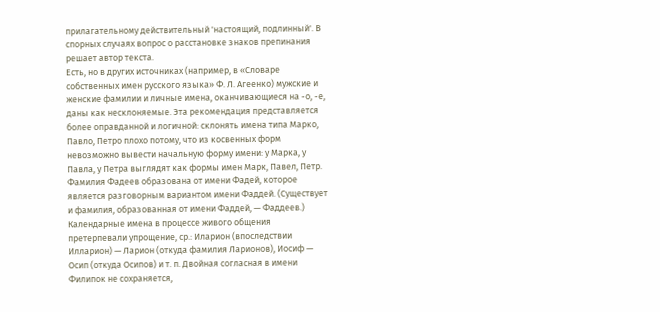прилагательному действительный 'настоящий, подлинный'. В спорных случаях вопрос о расстановке знаков препинания решает автор текста.
Есть, но в других источниках (например, в «Словаре собственных имен русского языка» Ф. Л. Агеенко) мужские и женские фамилии и личные имена, оканчивающиеся на -о, -е, даны как несклоняемые. Эта рекомендация представляется более оправданной и логичной: склонять имена типа Марко, Павло, Петро плохо потому, что из косвенных форм невозможно вывести начальную форму имени: у Марка, у Павла, у Петра выглядят как формы имен Марк, Павел, Петр.
Фамилия Фадеев образована от имени Фадей, которое является разговорным вариантом имени Фаддей. (Существует и фамилия, образованная от имени Фаддей, — Фаддеев.) Календарные имена в процессе живого общения претерпевали упрощение, ср.: Иларион (впоследствии Илларион) — Ларион (откуда фамилия Ларионов), Иосиф — Осип (откуда Осипов) и т. п. Двойная согласная в имени Филипок не сохраняется,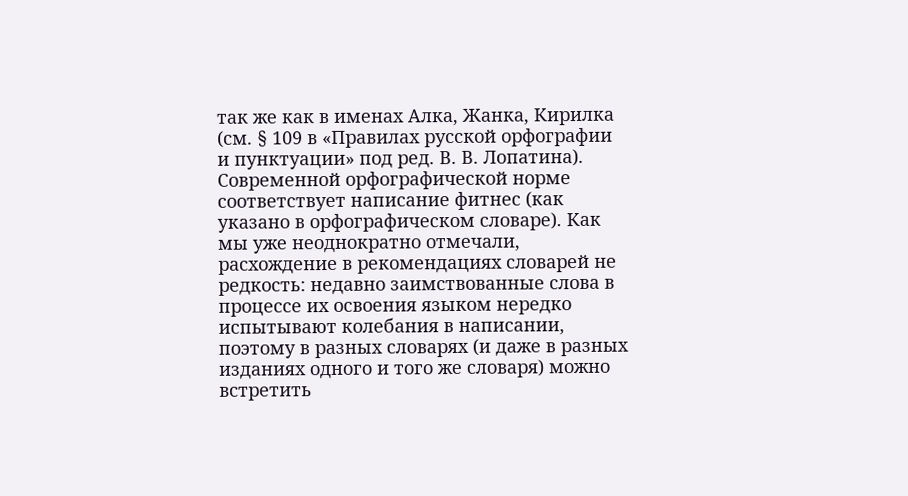так же как в именах Алка, Жанка, Кирилка (см. § 109 в «Правилах русской орфографии и пунктуации» под ред. В. В. Лопатина).
Современной орфографической норме соответствует написание фитнес (как указано в орфографическом словаре). Как мы уже неоднократно отмечали, расхождение в рекомендациях словарей не редкость: недавно заимствованные слова в процессе их освоения языком нередко испытывают колебания в написании, поэтому в разных словарях (и даже в разных изданиях одного и того же словаря) можно встретить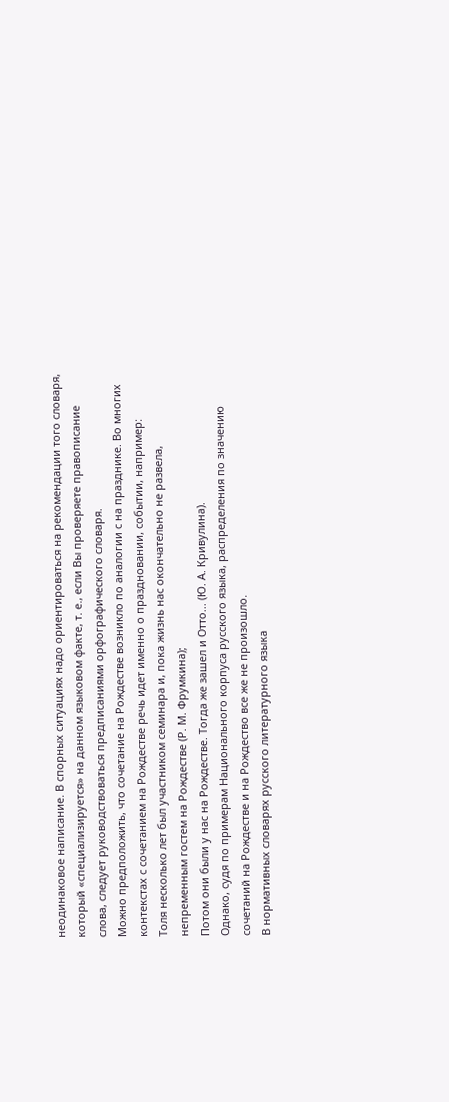неодинаковое написание. В спорных ситуациях надо ориентироваться на рекомендации того словаря, который «специализируется» на данном языковом факте, т. е., если Вы проверяете правописание слова, следует руководствоваться предписаниями орфографического словаря.
Можно предположить, что сочетание на Рождестве возникло по аналогии с на празднике. Во многих контекстах с сочетанием на Рождестве речь идет именно о праздновании, событии, например:
Толя несколько лет был участником семинара и, пока жизнь нас окончательно не развела, непременным гостем на Рождестве (Р. М. Фрумкина);
Потом они были у нас на Рождестве. Тогда же зашел и Отто... (Ю. А. Кривулина).
Однако, судя по примерам Национального корпуса русского языка, распределения по значению сочетаний на Рождестве и на Рождество все же не произошло.
В нормативных словарях русского литературного языка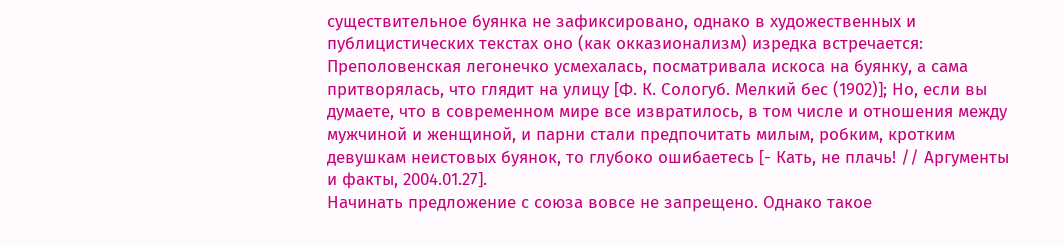существительное буянка не зафиксировано, однако в художественных и публицистических текстах оно (как окказионализм) изредка встречается: Преполовенская легонечко усмехалась, посматривала искоса на буянку, а сама притворялась, что глядит на улицу [Ф. К. Сологуб. Мелкий бес (1902)]; Но, если вы думаете, что в современном мире все извратилось, в том числе и отношения между мужчиной и женщиной, и парни стали предпочитать милым, робким, кротким девушкам неистовых буянок, то глубоко ошибаетесь [- Кать, не плачь! // Аргументы и факты, 2004.01.27].
Начинать предложение с союза вовсе не запрещено. Однако такое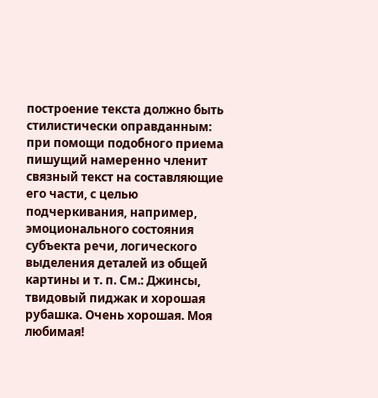построение текста должно быть стилистически оправданным: при помощи подобного приема пишущий намеренно членит связный текст на составляющие его части, с целью подчеркивания, например, эмоционального состояния субъекта речи, логического выделения деталей из общей картины и т. п. См.: Джинсы, твидовый пиджак и хорошая рубашка. Очень хорошая. Моя любимая!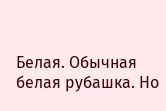Белая. Обычная белая рубашка. Но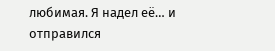любимая. Я надел её… и отправился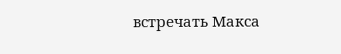встречать Макса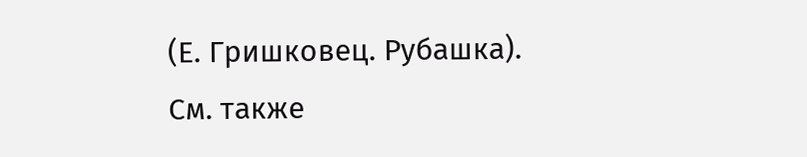(Е. Гришковец. Рубашка).
См. также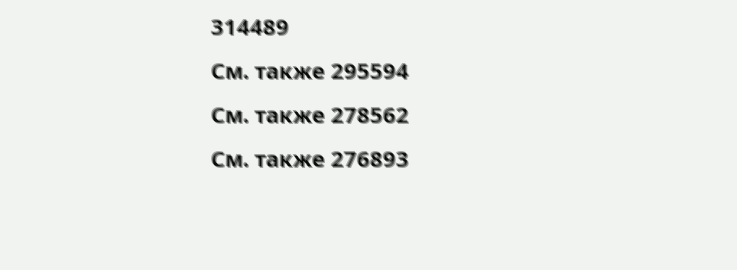314489
См. также 295594
См. также 278562
См. также 276893